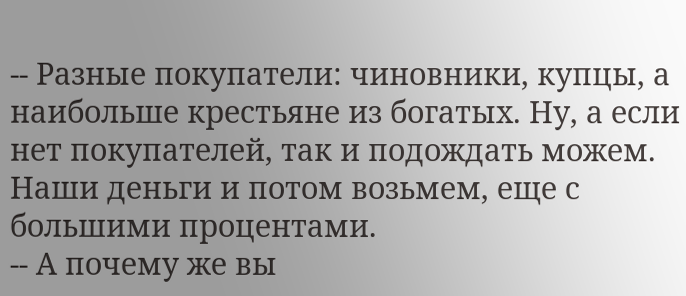-- Разные покупатели: чиновники, купцы, а наибольше крестьяне из богатых. Ну, а если нет покупателей, так и подождать можем. Наши деньги и потом возьмем, еще с большими процентами.
-- А почему же вы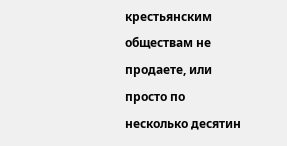крестьянским обществам не продаете, или просто по несколько десятин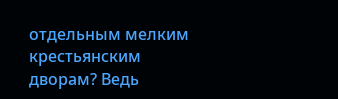отдельным мелким крестьянским дворам? Ведь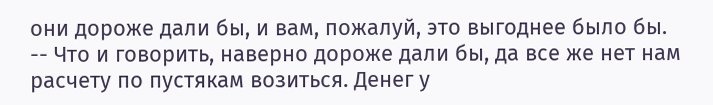они дороже дали бы, и вам, пожалуй, это выгоднее было бы.
-- Что и говорить, наверно дороже дали бы, да все же нет нам расчету по пустякам возиться. Денег у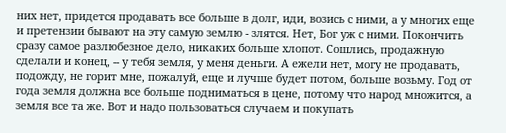них нет, придется продавать все больше в долг, иди, возись с ними, а у многих еще и претензии бывают на эту самую землю - злятся. Нет, Бог уж с ними. Покончить сразу самое разлюбезное дело, никаких больше хлопот. Сошлись, продажную сделали и конец, -- у тебя земля, у меня деньги. А ежели нет, могу не продавать, подожду, не горит мне, пожалуй, еще и лучше будет потом, больше возьму. Год от года земля должна все больше подниматься в цене, потому что народ множится, а земля все та же. Вот и надо пользоваться случаем и покупать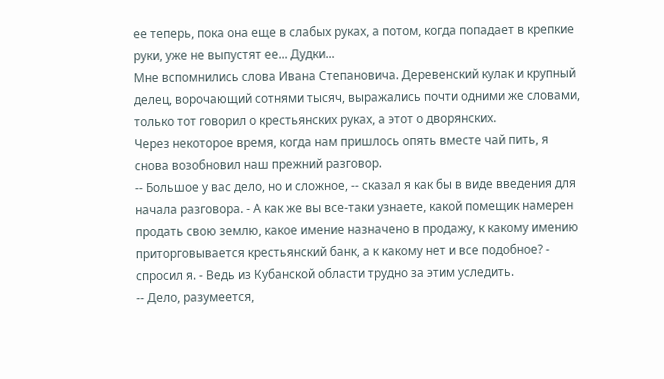ее теперь, пока она еще в слабых руках, а потом, когда попадает в крепкие руки, уже не выпустят ее... Дудки...
Мне вспомнились слова Ивана Степановича. Деревенский кулак и крупный делец, ворочающий сотнями тысяч, выражались почти одними же словами, только тот говорил о крестьянских руках, а этот о дворянских.
Через некоторое время, когда нам пришлось опять вместе чай пить, я снова возобновил наш прежний разговор.
-- Большое у вас дело, но и сложное, -- сказал я как бы в виде введения для начала разговора. - А как же вы все-таки узнаете, какой помещик намерен продать свою землю, какое имение назначено в продажу, к какому имению приторговывается крестьянский банк, а к какому нет и все подобное? - спросил я. - Ведь из Кубанской области трудно за этим уследить.
-- Дело, разумеется,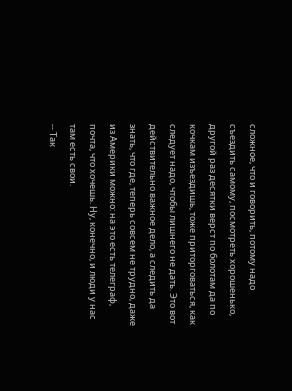сложное, что и говорить, потому надо съездить самому, посмотреть хорошенько, другой раз десятки верст по болотам да по кочкам изъездишь, тоже приторговаться, как следует надо, чтобы лишнего не дать. Это вот действительно важное дело, а следить да знать, что где, теперь совсем не трудно, даже из Америки можно: на это есть телеграф, почта, что хочешь. Ну, конечно, и люди у нас там есть свои.
-- Так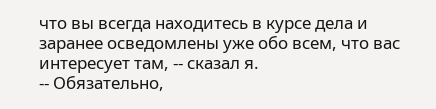что вы всегда находитесь в курсе дела и заранее осведомлены уже обо всем, что вас интересует там, -- сказал я.
-- Обязательно,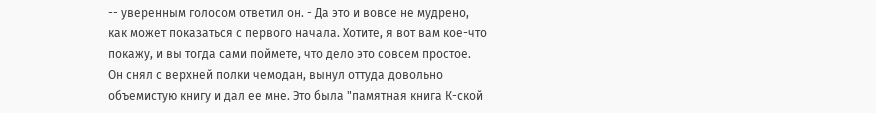-- уверенным голосом ответил он. - Да это и вовсе не мудрено, как может показаться с первого начала. Хотите, я вот вам кое-что покажу, и вы тогда сами поймете, что дело это совсем простое.
Он снял с верхней полки чемодан, вынул оттуда довольно объемистую книгу и дал ее мне. Это была "памятная книга К-ской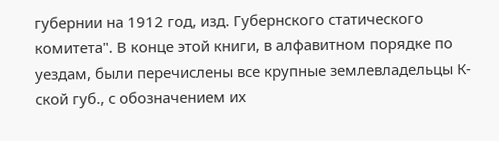губернии на 1912 год, изд. Губернского статического комитета". В конце этой книги, в алфавитном порядке по уездам, были перечислены все крупные землевладельцы К-ской губ., с обозначением их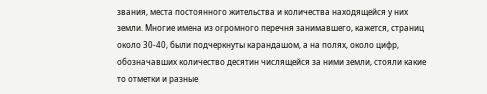звания, места постоянного жительства и количества находящейся у них земли. Многие имена из огромного перечня занимавшего, кажется, страниц около 30-40, были подчеркнуты карандашом, а на полях, около цифр, обозначавших количество десятин числящейся за ними земли, стояли какие то отметки и разные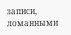записи, ломанными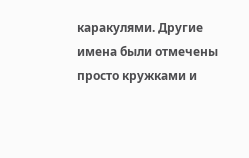каракулями. Другие имена были отмечены просто кружками и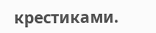крестиками.